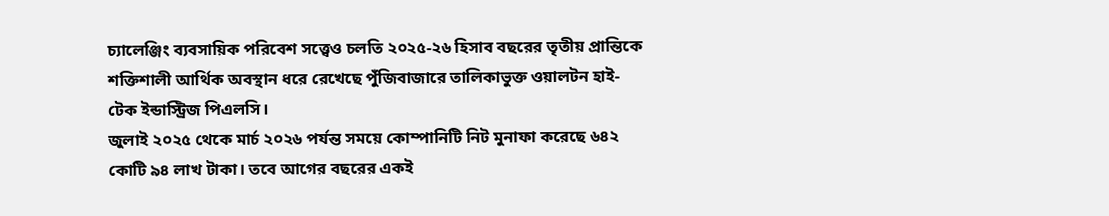চ্যালেঞ্জিং ব্যবসায়িক পরিবেশ সত্ত্বেও চলতি ২০২৫-২৬ হিসাব বছরের তৃতীয় প্রান্তিকে শক্তিশালী আর্থিক অবস্থান ধরে রেখেছে পুঁজিবাজারে তালিকাভুক্ত ওয়ালটন হাই-টেক ইন্ডাস্ট্রিজ পিএলসি।
জুলাই ২০২৫ থেকে মার্চ ২০২৬ পর্যন্ত সময়ে কোম্পানিটি নিট মুনাফা করেছে ৬৪২ কোটি ৯৪ লাখ টাকা। তবে আগের বছরের একই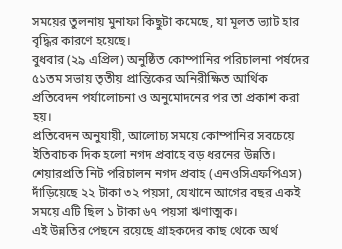সময়ের তুলনায় মুনাফা কিছুটা কমেছে, যা মূলত ভ্যাট হার বৃদ্ধির কারণে হয়েছে।
বুধবার (২৯ এপ্রিল) অনুষ্ঠিত কোম্পানির পরিচালনা পর্ষদের ৫১তম সভায় তৃতীয় প্রান্তিকের অনিরীক্ষিত আর্থিক প্রতিবেদন পর্যালোচনা ও অনুমোদনের পর তা প্রকাশ করা হয়।
প্রতিবেদন অনুযায়ী, আলোচ্য সময়ে কোম্পানির সবচেয়ে ইতিবাচক দিক হলো নগদ প্রবাহে বড় ধরনের উন্নতি। শেয়ারপ্রতি নিট পরিচালন নগদ প্রবাহ (এনওসিএফপিএস) দাঁড়িয়েছে ২২ টাকা ৩২ পয়সা, যেখানে আগের বছর একই সময়ে এটি ছিল ১ টাকা ৬৭ পয়সা ঋণাত্মক।
এই উন্নতির পেছনে রয়েছে গ্রাহকদের কাছ থেকে অর্থ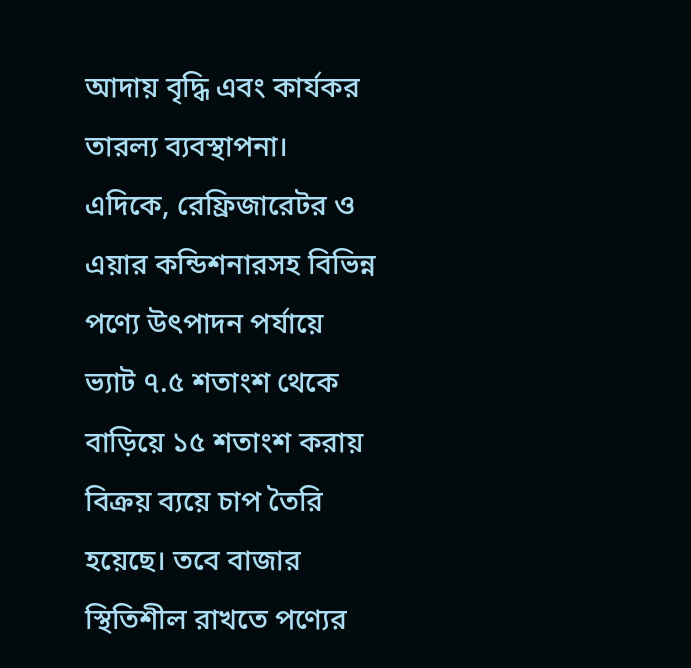আদায় বৃদ্ধি এবং কার্যকর তারল্য ব্যবস্থাপনা।
এদিকে, রেফ্রিজারেটর ও এয়ার কন্ডিশনারসহ বিভিন্ন পণ্যে উৎপাদন পর্যায়ে ভ্যাট ৭.৫ শতাংশ থেকে বাড়িয়ে ১৫ শতাংশ করায় বিক্রয় ব্যয়ে চাপ তৈরি হয়েছে। তবে বাজার স্থিতিশীল রাখতে পণ্যের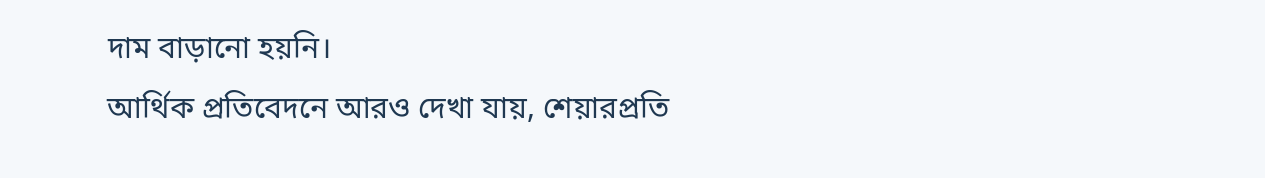দাম বাড়ানো হয়নি।
আর্থিক প্রতিবেদনে আরও দেখা যায়, শেয়ারপ্রতি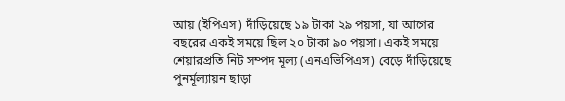আয় (ইপিএস) দাঁড়িয়েছে ১৯ টাকা ২৯ পয়সা, যা আগের বছরের একই সময়ে ছিল ২০ টাকা ৯০ পয়সা। একই সময়ে শেয়ারপ্রতি নিট সম্পদ মূল্য (এনএভিপিএস) বেড়ে দাঁড়িয়েছে পুনর্মূল্যায়ন ছাড়া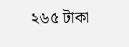২৬৫ টাকা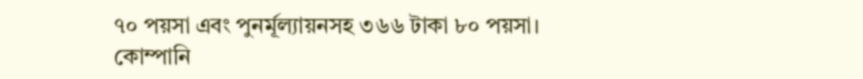৭০ পয়সা এবং পুনর্মূল্যায়নসহ ৩৬৬ টাকা ৮০ পয়সা।
কোম্পানি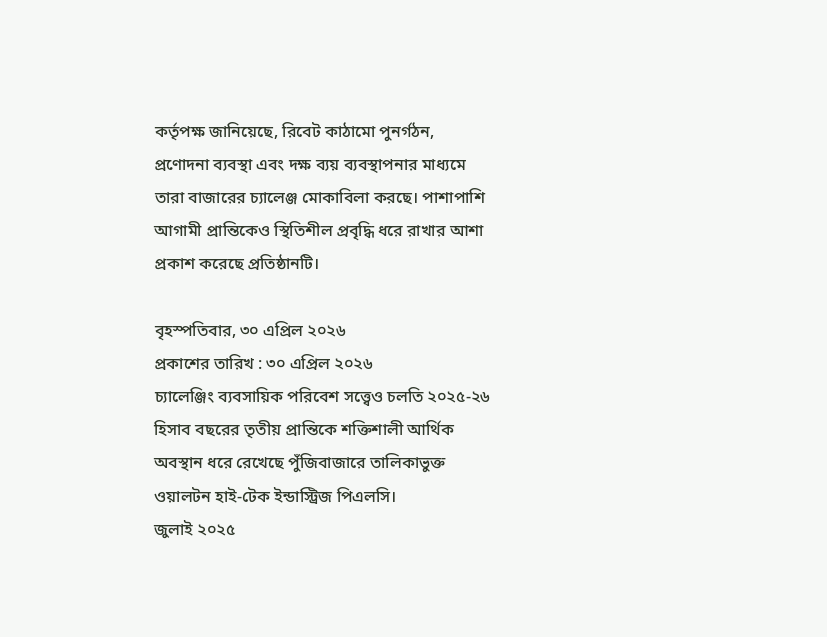কর্তৃপক্ষ জানিয়েছে, রিবেট কাঠামো পুনর্গঠন, প্রণোদনা ব্যবস্থা এবং দক্ষ ব্যয় ব্যবস্থাপনার মাধ্যমে তারা বাজারের চ্যালেঞ্জ মোকাবিলা করছে। পাশাপাশি আগামী প্রান্তিকেও স্থিতিশীল প্রবৃদ্ধি ধরে রাখার আশা প্রকাশ করেছে প্রতিষ্ঠানটি।

বৃহস্পতিবার, ৩০ এপ্রিল ২০২৬
প্রকাশের তারিখ : ৩০ এপ্রিল ২০২৬
চ্যালেঞ্জিং ব্যবসায়িক পরিবেশ সত্ত্বেও চলতি ২০২৫-২৬ হিসাব বছরের তৃতীয় প্রান্তিকে শক্তিশালী আর্থিক অবস্থান ধরে রেখেছে পুঁজিবাজারে তালিকাভুক্ত ওয়ালটন হাই-টেক ইন্ডাস্ট্রিজ পিএলসি।
জুলাই ২০২৫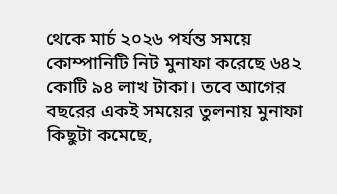থেকে মার্চ ২০২৬ পর্যন্ত সময়ে কোম্পানিটি নিট মুনাফা করেছে ৬৪২ কোটি ৯৪ লাখ টাকা। তবে আগের বছরের একই সময়ের তুলনায় মুনাফা কিছুটা কমেছে,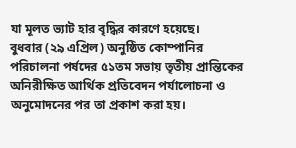যা মূলত ভ্যাট হার বৃদ্ধির কারণে হয়েছে।
বুধবার (২৯ এপ্রিল) অনুষ্ঠিত কোম্পানির পরিচালনা পর্ষদের ৫১তম সভায় তৃতীয় প্রান্তিকের অনিরীক্ষিত আর্থিক প্রতিবেদন পর্যালোচনা ও অনুমোদনের পর তা প্রকাশ করা হয়।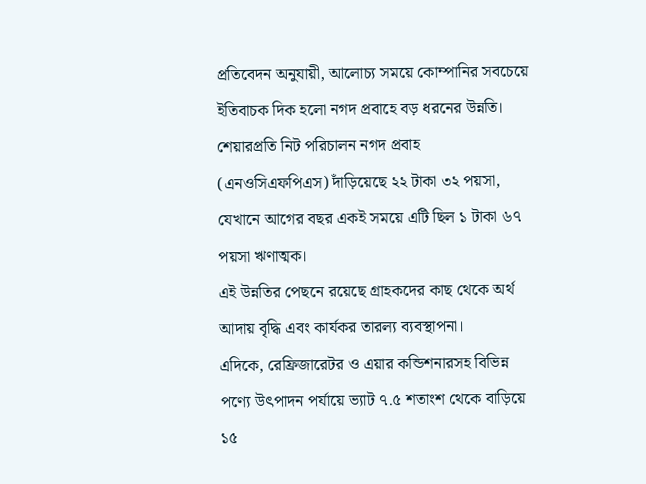প্রতিবেদন অনুযায়ী, আলোচ্য সময়ে কোম্পানির সবচেয়ে ইতিবাচক দিক হলো নগদ প্রবাহে বড় ধরনের উন্নতি। শেয়ারপ্রতি নিট পরিচালন নগদ প্রবাহ (এনওসিএফপিএস) দাঁড়িয়েছে ২২ টাকা ৩২ পয়সা, যেখানে আগের বছর একই সময়ে এটি ছিল ১ টাকা ৬৭ পয়সা ঋণাত্মক।
এই উন্নতির পেছনে রয়েছে গ্রাহকদের কাছ থেকে অর্থ আদায় বৃদ্ধি এবং কার্যকর তারল্য ব্যবস্থাপনা।
এদিকে, রেফ্রিজারেটর ও এয়ার কন্ডিশনারসহ বিভিন্ন পণ্যে উৎপাদন পর্যায়ে ভ্যাট ৭.৫ শতাংশ থেকে বাড়িয়ে ১৫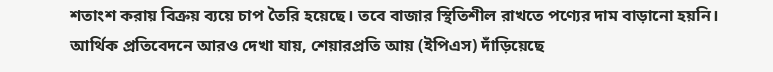শতাংশ করায় বিক্রয় ব্যয়ে চাপ তৈরি হয়েছে। তবে বাজার স্থিতিশীল রাখতে পণ্যের দাম বাড়ানো হয়নি।
আর্থিক প্রতিবেদনে আরও দেখা যায়, শেয়ারপ্রতি আয় (ইপিএস) দাঁড়িয়েছে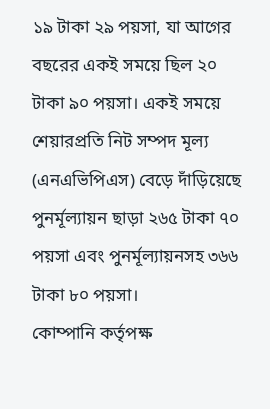১৯ টাকা ২৯ পয়সা, যা আগের বছরের একই সময়ে ছিল ২০ টাকা ৯০ পয়সা। একই সময়ে শেয়ারপ্রতি নিট সম্পদ মূল্য (এনএভিপিএস) বেড়ে দাঁড়িয়েছে পুনর্মূল্যায়ন ছাড়া ২৬৫ টাকা ৭০ পয়সা এবং পুনর্মূল্যায়নসহ ৩৬৬ টাকা ৮০ পয়সা।
কোম্পানি কর্তৃপক্ষ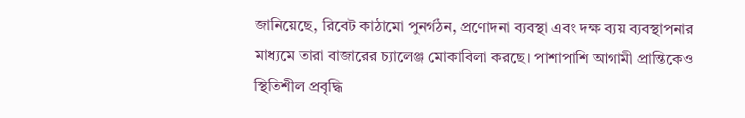জানিয়েছে, রিবেট কাঠামো পুনর্গঠন, প্রণোদনা ব্যবস্থা এবং দক্ষ ব্যয় ব্যবস্থাপনার মাধ্যমে তারা বাজারের চ্যালেঞ্জ মোকাবিলা করছে। পাশাপাশি আগামী প্রান্তিকেও স্থিতিশীল প্রবৃদ্ধি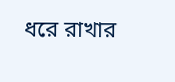ধরে রাখার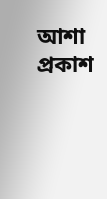আশা প্রকাশ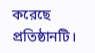করেছে প্রতিষ্ঠানটি।